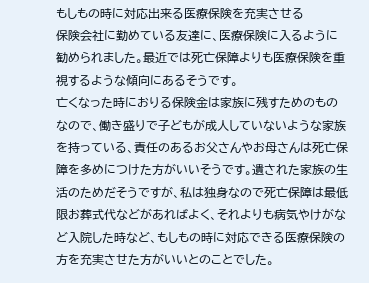もしもの時に対応出来る医療保険を充実させる
保険会社に勤めている友達に、医療保険に入るように勧められました。最近では死亡保障よりも医療保険を重視するような傾向にあるそうです。
亡くなった時におりる保険金は家族に残すためのものなので、働き盛りで子どもが成人していないような家族を持っている、責任のあるお父さんやお母さんは死亡保障を多めにつけた方がいいそうです。遺された家族の生活のためだそうですが、私は独身なので死亡保障は最低限お葬式代などがあればよく、それよりも病気やけがなど入院した時など、もしもの時に対応できる医療保険の方を充実させた方がいいとのことでした。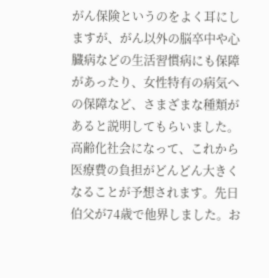がん保険というのをよく耳にしますが、がん以外の脳卒中や心臓病などの生活習慣病にも保障があったり、女性特有の病気への保障など、さまざまな種類があると説明してもらいました。
高齢化社会になって、これから医療費の負担がどんどん大きくなることが予想されます。先日伯父が74歳で他界しました。お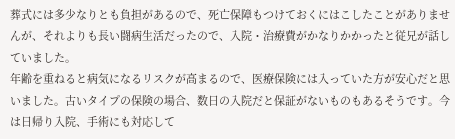葬式には多少なりとも負担があるので、死亡保障もつけておくにはこしたことがありませんが、それよりも長い闘病生活だったので、入院・治療費がかなりかかったと従兄が話していました。
年齢を重ねると病気になるリスクが高まるので、医療保険には入っていた方が安心だと思いました。古いタイプの保険の場合、数日の入院だと保証がないものもあるそうです。今は日帰り入院、手術にも対応して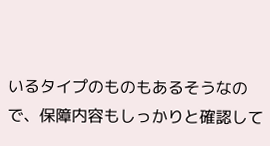いるタイプのものもあるそうなので、保障内容もしっかりと確認して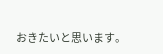おきたいと思います。